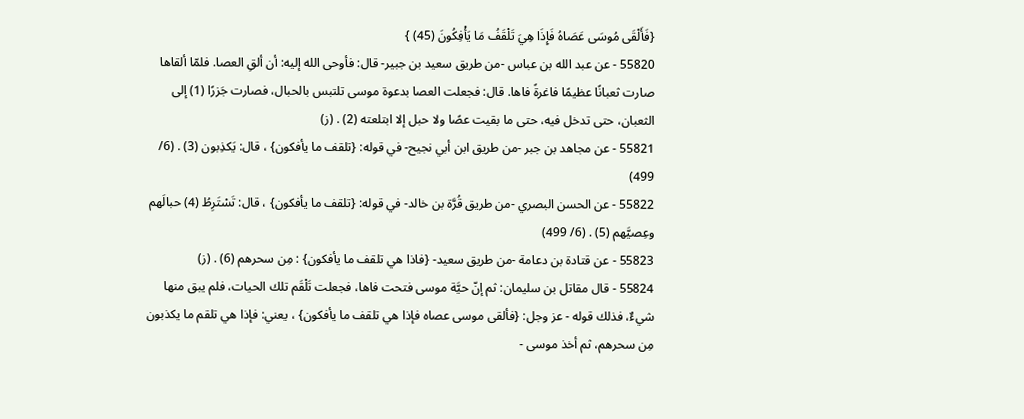{فَأَلْقَى مُوسَى عَصَاهُ فَإِذَا هِيَ تَلْقَفُ مَا يَأْفِكُونَ (45) }
55820 - عن عبد الله بن عباس -من طريق سعيد بن جبير- قال: فأوحى الله إليه: أن ألقِ العصا. فلمّا ألقاها صارت ثعبانًا عظيمًا فاغرةً فاها. قال: فجعلت العصا بدعوة موسى تلتبس بالحبال، فصارت جَزرًا (1) إلى الثعبان، حتى تدخل فيه، حتى ما بقيت عصًا ولا حبل إلا ابتلعته (2) . (ز)
55821 - عن مجاهد بن جبر -من طريق ابن أبي نجيح- في قوله: {تلقف ما يأفكون} ، قال: يَكذِبون (3) . (6/ 499)
55822 - عن الحسن البصري -من طريق قُرَّة بن خالد- في قوله: {تلقف ما يأفكون} ، قال: تَسْتَرِطُ (4) حبالَهم وعِصيَّهم (5) . (6/ 499)
55823 - عن قتادة بن دعامة -من طريق سعيد- {فاذا هي تلقف ما يأفكون} : مِن سحرهم (6) . (ز)
55824 - قال مقاتل بن سليمان: ثم إنّ حيَّة موسى فتحت فاها، فجعلت تَلْقَم تلك الحيات، فلم يبق منها شيءٌ، فذلك قوله - عز وجل: {فألقى موسى عصاه فإذا هي تلقف ما يأفكون} ، يعني: فإذا هي تلقم ما يكذبون مِن سحرهم، ثم أخذ موسى -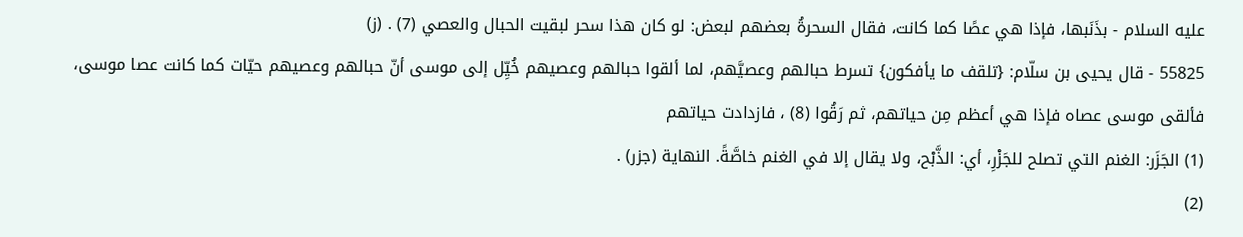عليه السلام - بذَنَبها، فإذا هي عصًا كما كانت، فقال السحرةُ بعضهم لبعض: لو كان هذا سحر لبقيت الحبال والعصي (7) . (ز)
55825 - قال يحيى بن سلّام: {تلقف ما يأفكون} تسرط حبالهم وعصيَّهم، لما ألقوا حبالهم وعصيهم خُيِّل إلى موسى أنّ حبالهم وعصيهم حيّات كما كانت عصا موسى، فألقى موسى عصاه فإذا هي أعظم مِن حياتهم، ثم رَقُوا (8) ، فازدادت حياتهم
(1) الجَزَر: الغنم التي تصلح للجَزْرِ، أي: الذَّبْح، ولا يقال إلا في الغنم خاصَّةً. النهاية (جزر) .
(2)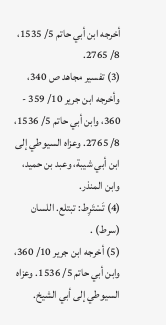أخرجه ابن أبي حاتم 5/ 1535، 8/ 2765.
(3) تفسير مجاهد ص 340، وأخرجه ابن جرير 10/ 359 - 360، وابن أبي حاتم 5/ 1536، 8/ 2765. وعزاه السيوطي إلى ابن أبي شيبة، وعبد بن حميد، وابن المنذر.
(4) تَسْتَرِط: تبتلع. اللسان (سرط) .
(5) أخرجه ابن جرير 10/ 360، وابن أبي حاتم 5/ 1536. وعزاه السيوطي إلى أبي الشيخ.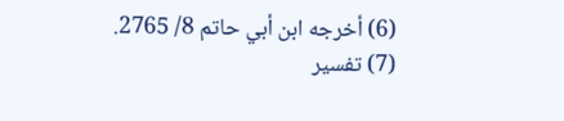(6) أخرجه ابن أبي حاتم 8/ 2765.
(7) تفسير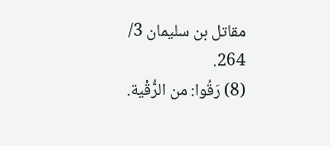مقاتل بن سليمان 3/ 264.
(8) رَقُوا: من الرُّقْية.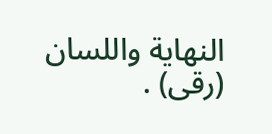النهاية واللسان (رقى) .